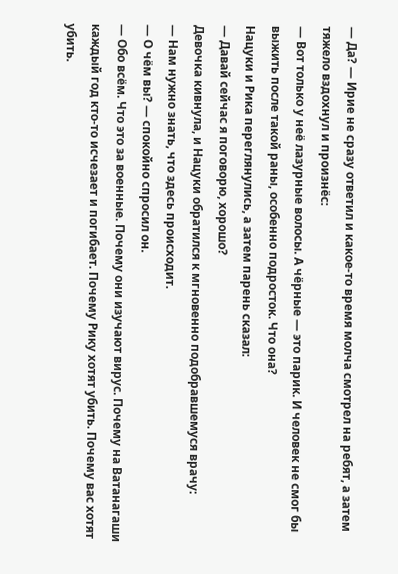— Да? — Ирие не сразу ответил и какое-то время молча смотрел на ребят, а затем тяжело вздохнул и произнёс:
— Вот только у неё лазурные волосы. А чёрные — это парик. И человек не смог бы выжить после такой раны, особенно подросток. Что она?
Нацуки и Рика переглянулись, а затем парень сказал:
— Давай сейчас я поговорю, хорошо?
Девочка кивнула, и Нацуки обратился к мгновенно подобравшемуся врачу:
— Нам нужно знать, что здесь происходит.
— О чём вы? — спокойно спросил он.
— Обо всём. Что это за военные. Почему они изучают вирус. Почему на Ватанагаши каждый год кто-то исчезает и погибает. Почему Рику хотят убить. Почему вас хотят убить.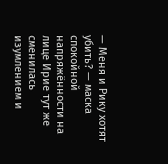— Меня и Рику хотят убить? — маска спокойной напряжённости на лице Ирие тут же сменилась изумлением и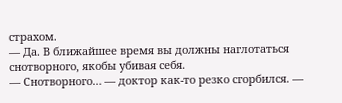страхом.
— Да. В ближайшее время вы должны наглотаться снотворного, якобы убивая себя.
— Снотворного… — доктор как-то резко сгорбился. —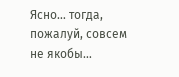Ясно… тогда, пожалуй, совсем не якобы…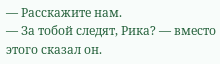— Расскажите нам.
— За тобой следят, Рика? — вместо этого сказал он.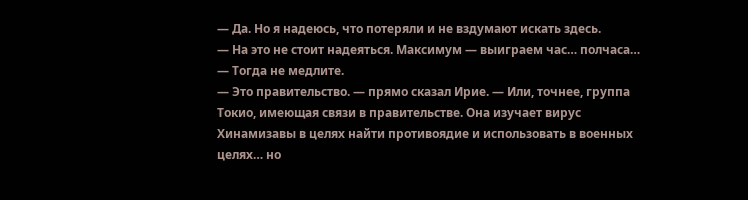— Да. Но я надеюсь, что потеряли и не вздумают искать здесь.
— На это не стоит надеяться. Максимум — выиграем час… полчаса…
— Тогда не медлите.
— Это правительство. — прямо сказал Ирие. — Или, точнее, группа Токио, имеющая связи в правительстве. Она изучает вирус Хинамизавы в целях найти противоядие и использовать в военных целях… но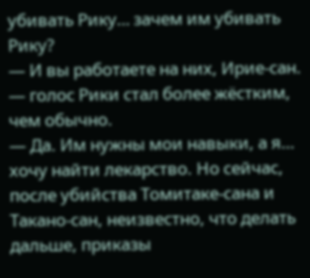убивать Рику… зачем им убивать Рику?
— И вы работаете на них, Ирие-сан. — голос Рики стал более жёстким, чем обычно.
— Да. Им нужны мои навыки, а я… хочу найти лекарство. Но сейчас, после убийства Томитаке-сана и Такано-сан, неизвестно, что делать дальше, приказы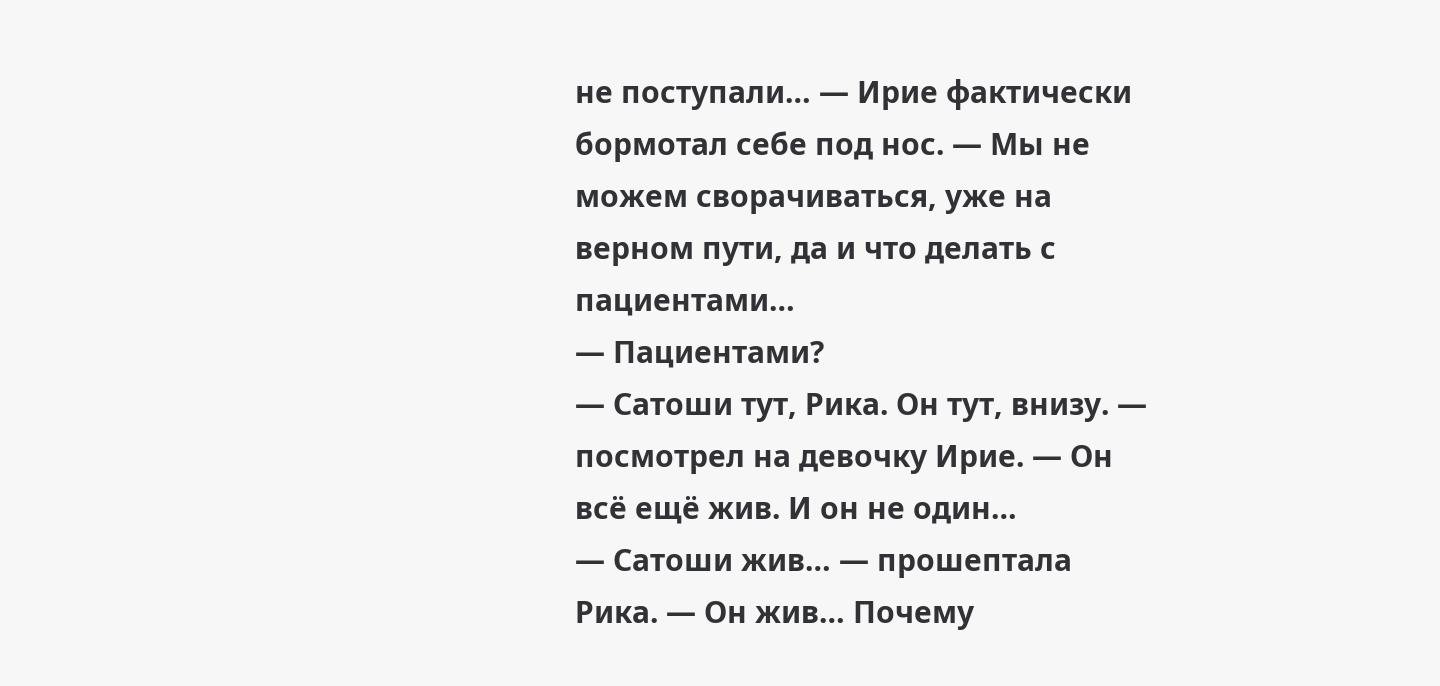не поступали… — Ирие фактически бормотал себе под нос. — Мы не можем сворачиваться, уже на верном пути, да и что делать с пациентами…
— Пациентами?
— Сатоши тут, Рика. Он тут, внизу. — посмотрел на девочку Ирие. — Он всё ещё жив. И он не один…
— Сатоши жив… — прошептала Рика. — Он жив… Почему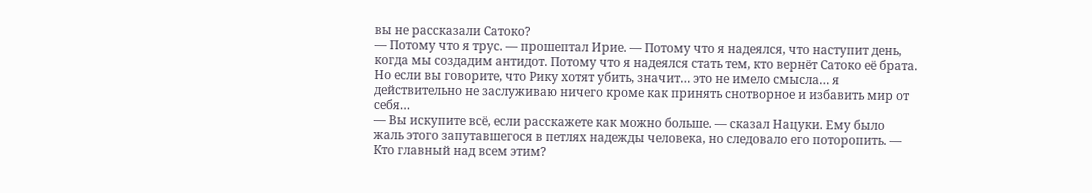вы не рассказали Сатоко?
— Потому что я трус. — прошептал Ирие. — Потому что я надеялся, что наступит день, когда мы создадим антидот. Потому что я надеялся стать тем, кто вернёт Сатоко её брата. Но если вы говорите, что Рику хотят убить, значит… это не имело смысла… я действительно не заслуживаю ничего кроме как принять снотворное и избавить мир от себя…
— Вы искупите всё, если расскажете как можно больше. — сказал Нацуки. Ему было жаль этого запутавшегося в петлях надежды человека, но следовало его поторопить. — Кто главный над всем этим?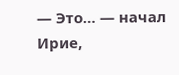— Это… — начал Ирие,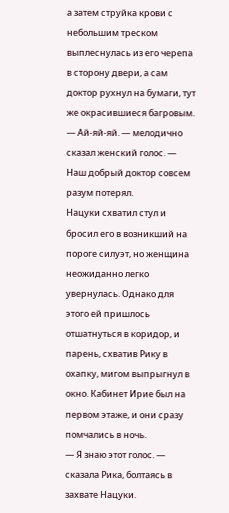а затем струйка крови с небольшим треском выплеснулась из его черепа в сторону двери, а сам доктор рухнул на бумаги, тут же окрасившиеся багровым.
— Ай-яй-яй. — мелодично сказал женский голос. — Наш добрый доктор совсем разум потерял.
Нацуки схватил стул и бросил его в возникший на пороге силуэт, но женщина неожиданно легко увернулась. Однако для этого ей пришлось отшатнуться в коридор, и парень, схватив Рику в охапку, мигом выпрыгнул в окно. Кабинет Ирие был на первом этаже, и они сразу помчались в ночь.
— Я знаю этот голос. — сказала Рика, болтаясь в захвате Нацуки.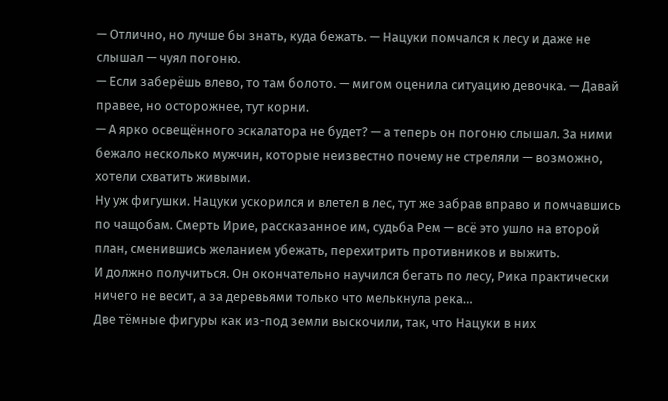— Отлично, но лучше бы знать, куда бежать. — Нацуки помчался к лесу и даже не слышал — чуял погоню.
— Если заберёшь влево, то там болото. — мигом оценила ситуацию девочка. — Давай правее, но осторожнее, тут корни.
— А ярко освещённого эскалатора не будет? — а теперь он погоню слышал. За ними бежало несколько мужчин, которые неизвестно почему не стреляли — возможно, хотели схватить живыми.
Ну уж фигушки. Нацуки ускорился и влетел в лес, тут же забрав вправо и помчавшись по чащобам. Смерть Ирие, рассказанное им, судьба Рем — всё это ушло на второй план, сменившись желанием убежать, перехитрить противников и выжить.
И должно получиться. Он окончательно научился бегать по лесу, Рика практически ничего не весит, а за деревьями только что мелькнула река…
Две тёмные фигуры как из-под земли выскочили, так, что Нацуки в них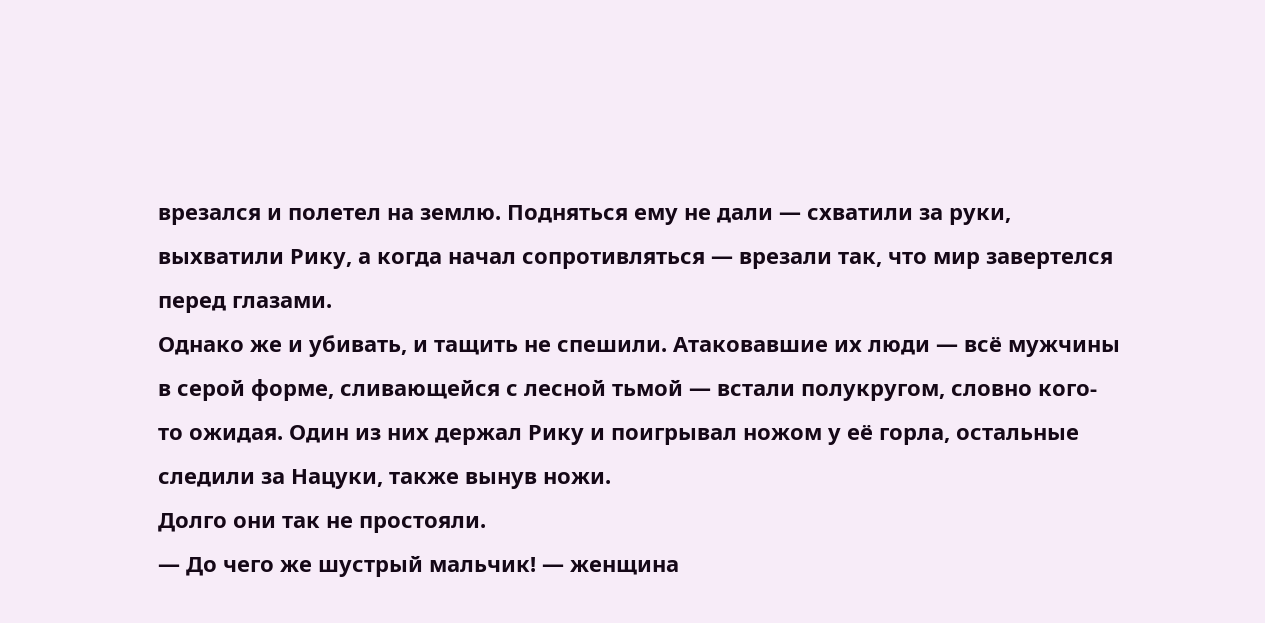врезался и полетел на землю. Подняться ему не дали — схватили за руки, выхватили Рику, а когда начал сопротивляться — врезали так, что мир завертелся перед глазами.
Однако же и убивать, и тащить не спешили. Атаковавшие их люди — всё мужчины в серой форме, сливающейся с лесной тьмой — встали полукругом, словно кого-то ожидая. Один из них держал Рику и поигрывал ножом у её горла, остальные следили за Нацуки, также вынув ножи.
Долго они так не простояли.
— До чего же шустрый мальчик! — женщина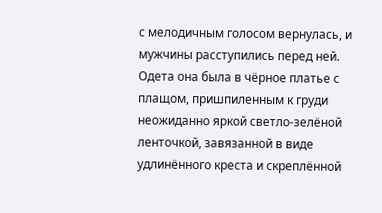с мелодичным голосом вернулась, и мужчины расступились перед ней. Одета она была в чёрное платье с плащом, пришпиленным к груди неожиданно яркой светло-зелёной ленточкой, завязанной в виде удлинённого креста и скреплённой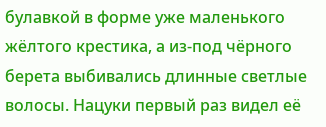булавкой в форме уже маленького жёлтого крестика, а из-под чёрного берета выбивались длинные светлые волосы. Нацуки первый раз видел её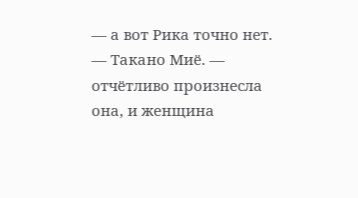— а вот Рика точно нет.
— Такано Миё. — отчётливо произнесла она, и женщина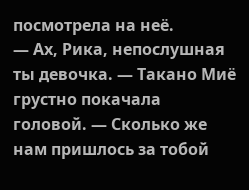посмотрела на неё.
— Ах, Рика, непослушная ты девочка. — Такано Миё грустно покачала головой. — Сколько же нам пришлось за тобой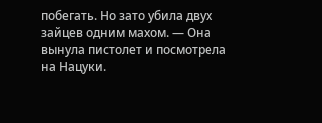побегать. Но зато убила двух зайцев одним махом. — Она вынула пистолет и посмотрела на Нацуки.